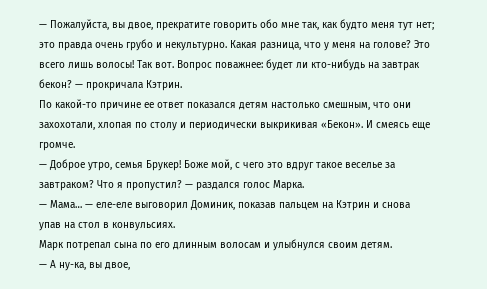— Пожалуйста, вы двое, прекратите говорить обо мне так, как будто меня тут нет; это правда очень грубо и некультурно. Какая разница, что у меня на голове? Это всего лишь волосы! Так вот. Вопрос поважнее: будет ли кто-нибудь на завтрак бекон? — прокричала Кэтрин.
По какой-то причине ее ответ показался детям настолько смешным, что они захохотали, хлопая по столу и периодически выкрикивая «Бекон». И смеясь еще громче.
— Доброе утро, семья Брукер! Боже мой, с чего это вдруг такое веселье за завтраком? Что я пропустил? — раздался голос Марка.
— Мама… — еле-еле выговорил Доминик, показав пальцем на Кэтрин и снова упав на стол в конвульсиях.
Марк потрепал сына по его длинным волосам и улыбнулся своим детям.
— А ну-ка, вы двое,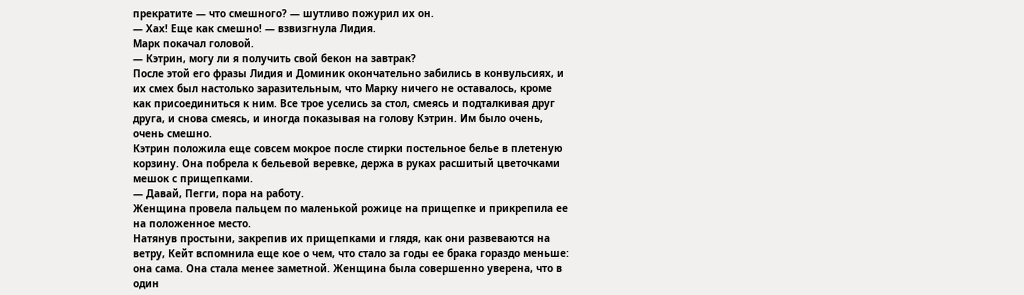прекратите — что смешного? — шутливо пожурил их он.
— Хах! Еще как смешно! — взвизгнула Лидия.
Марк покачал головой.
— Кэтрин, могу ли я получить свой бекон на завтрак?
После этой его фразы Лидия и Доминик окончательно забились в конвульсиях, и их смех был настолько заразительным, что Марку ничего не оставалось, кроме как присоединиться к ним. Все трое уселись за стол, смеясь и подталкивая друг друга, и снова смеясь, и иногда показывая на голову Кэтрин. Им было очень, очень смешно.
Кэтрин положила еще совсем мокрое после стирки постельное белье в плетеную корзину. Она побрела к бельевой веревке, держа в руках расшитый цветочками мешок с прищепками.
— Давай, Пегги, пора на работу.
Женщина провела пальцем по маленькой рожице на прищепке и прикрепила ее на положенное место.
Натянув простыни, закрепив их прищепками и глядя, как они развеваются на ветру, Кейт вспомнила еще кое о чем, что стало за годы ее брака гораздо меньше: она сама. Она стала менее заметной. Женщина была совершенно уверена, что в один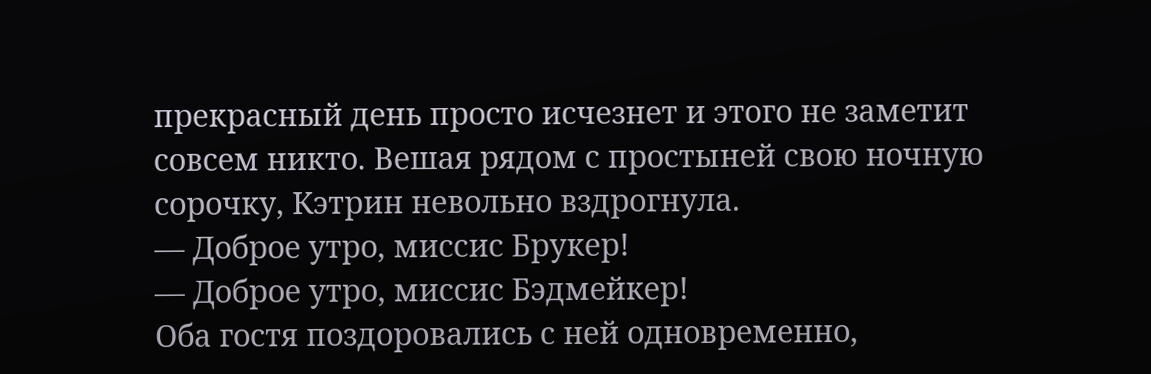прекрасный день просто исчезнет и этого не заметит совсем никто. Вешая рядом с простыней свою ночную сорочку, Кэтрин невольно вздрогнула.
— Доброе утро, миссис Брукер!
— Доброе утро, миссис Бэдмейкер!
Оба гостя поздоровались с ней одновременно,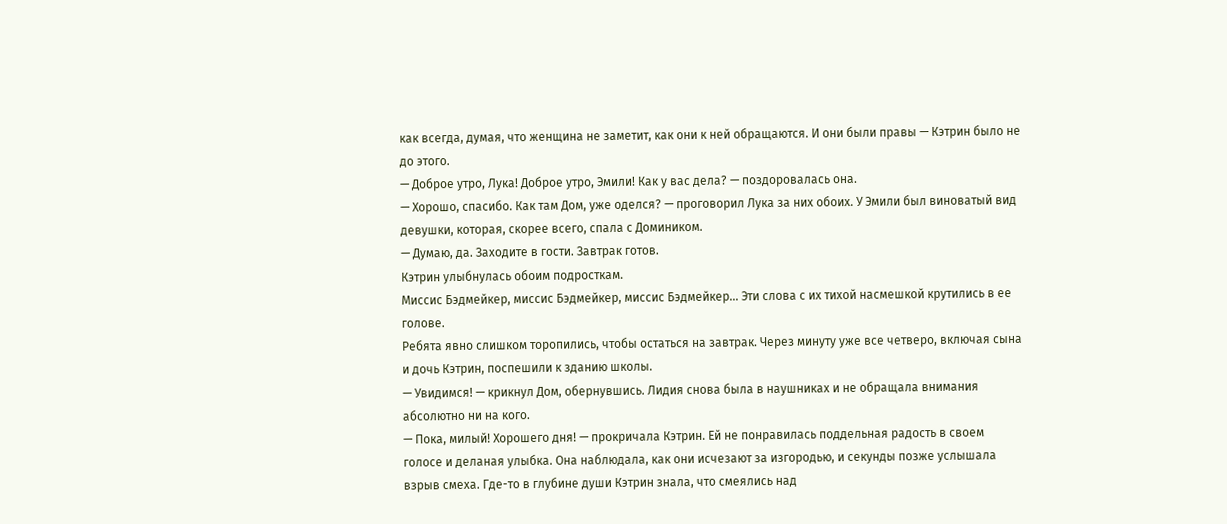как всегда, думая, что женщина не заметит, как они к ней обращаются. И они были правы — Кэтрин было не до этого.
— Доброе утро, Лука! Доброе утро, Эмили! Как у вас дела? — поздоровалась она.
— Хорошо, спасибо. Как там Дом, уже оделся? — проговорил Лука за них обоих. У Эмили был виноватый вид девушки, которая, скорее всего, спала с Домиником.
— Думаю, да. Заходите в гости. Завтрак готов.
Кэтрин улыбнулась обоим подросткам.
Миссис Бэдмейкер, миссис Бэдмейкер, миссис Бэдмейкер… Эти слова с их тихой насмешкой крутились в ее голове.
Ребята явно слишком торопились, чтобы остаться на завтрак. Через минуту уже все четверо, включая сына и дочь Кэтрин, поспешили к зданию школы.
— Увидимся! — крикнул Дом, обернувшись. Лидия снова была в наушниках и не обращала внимания абсолютно ни на кого.
— Пока, милый! Хорошего дня! — прокричала Кэтрин. Ей не понравилась поддельная радость в своем голосе и деланая улыбка. Она наблюдала, как они исчезают за изгородью, и секунды позже услышала взрыв смеха. Где-то в глубине души Кэтрин знала, что смеялись над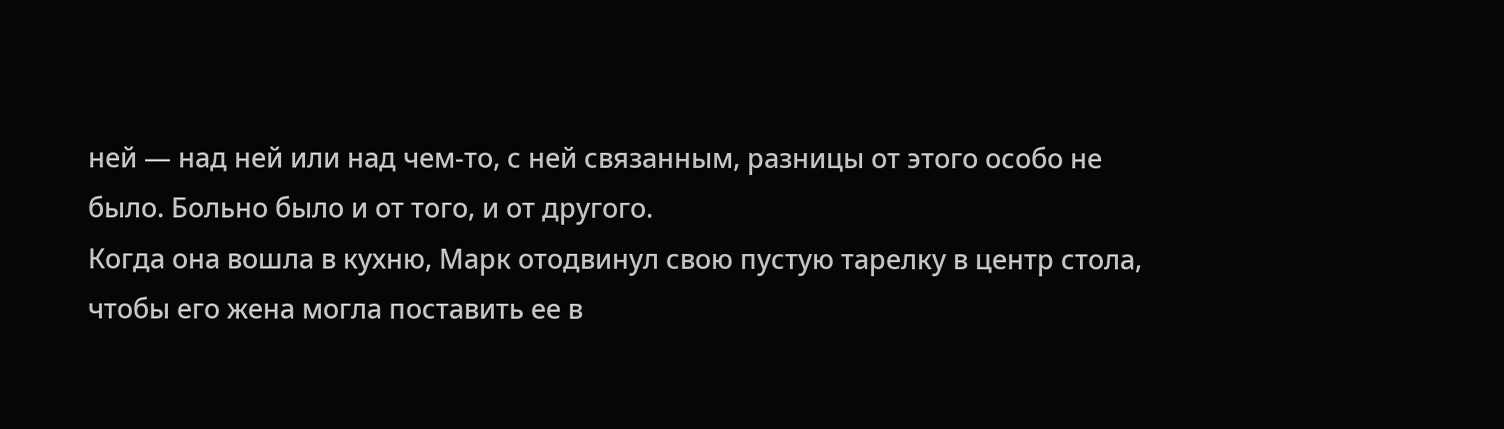ней — над ней или над чем-то, с ней связанным, разницы от этого особо не было. Больно было и от того, и от другого.
Когда она вошла в кухню, Марк отодвинул свою пустую тарелку в центр стола, чтобы его жена могла поставить ее в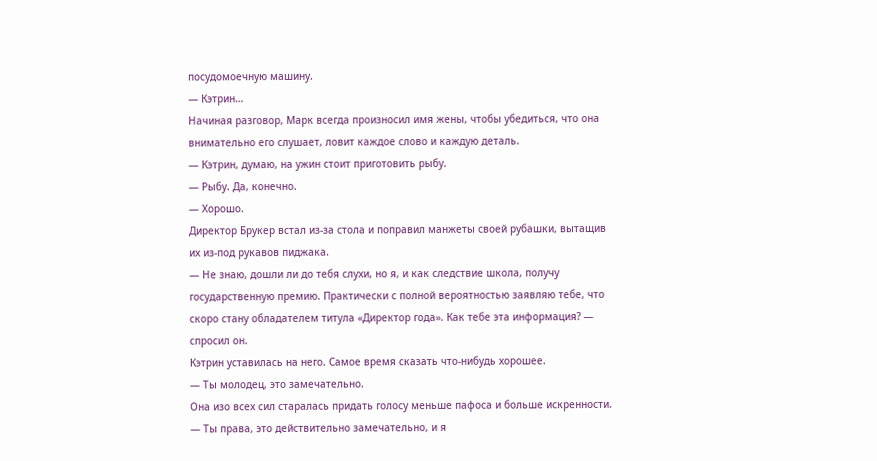посудомоечную машину.
— Кэтрин…
Начиная разговор, Марк всегда произносил имя жены, чтобы убедиться, что она внимательно его слушает, ловит каждое слово и каждую деталь.
— Кэтрин, думаю, на ужин стоит приготовить рыбу.
— Рыбу. Да, конечно.
— Хорошо.
Директор Брукер встал из-за стола и поправил манжеты своей рубашки, вытащив их из-под рукавов пиджака.
— Не знаю, дошли ли до тебя слухи, но я, и как следствие школа, получу государственную премию. Практически с полной вероятностью заявляю тебе, что скоро стану обладателем титула «Директор года». Как тебе эта информация? — спросил он.
Кэтрин уставилась на него. Самое время сказать что-нибудь хорошее.
— Ты молодец, это замечательно.
Она изо всех сил старалась придать голосу меньше пафоса и больше искренности.
— Ты права, это действительно замечательно, и я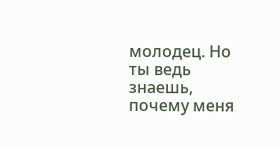молодец. Но ты ведь знаешь, почему меня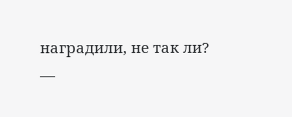наградили, не так ли?
—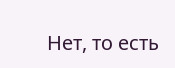Нет, то есть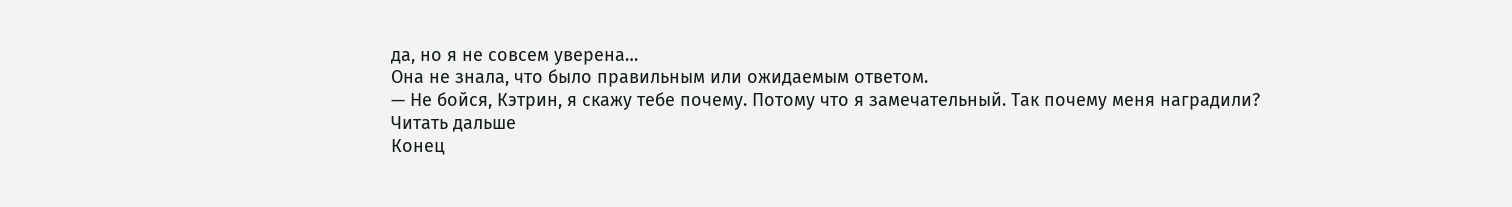да, но я не совсем уверена…
Она не знала, что было правильным или ожидаемым ответом.
— Не бойся, Кэтрин, я скажу тебе почему. Потому что я замечательный. Так почему меня наградили?
Читать дальше
Конец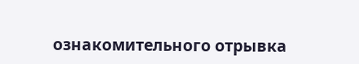ознакомительного отрывка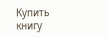Купить книгу